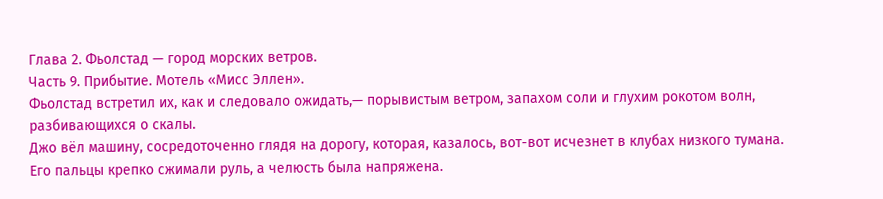Глава 2. Фьолстад — город морских ветров.
Часть 9. Прибытие. Мотель «Мисс Эллен».
Фьолстад встретил их, как и следовало ожидать,— порывистым ветром, запахом соли и глухим рокотом волн, разбивающихся о скалы.
Джо вёл машину, сосредоточенно глядя на дорогу, которая, казалось, вот-вот исчезнет в клубах низкого тумана. Его пальцы крепко сжимали руль, а челюсть была напряжена.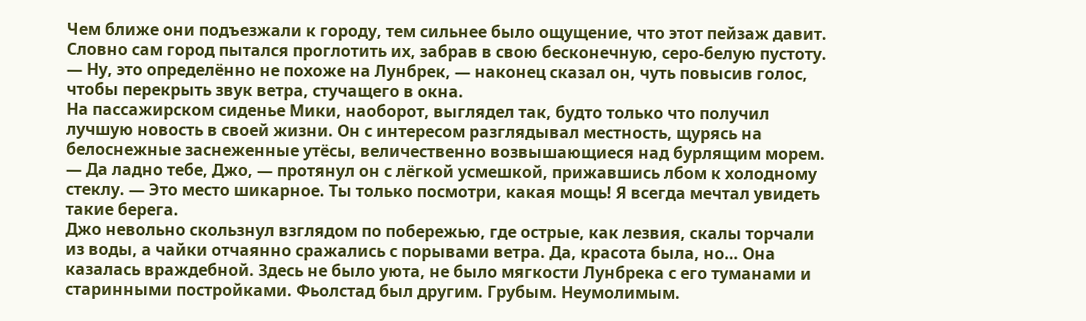Чем ближе они подъезжали к городу, тем сильнее было ощущение, что этот пейзаж давит. Словно сам город пытался проглотить их, забрав в свою бесконечную, серо-белую пустоту.
— Ну, это определённо не похоже на Лунбрек, — наконец сказал он, чуть повысив голос, чтобы перекрыть звук ветра, стучащего в окна.
На пассажирском сиденье Мики, наоборот, выглядел так, будто только что получил лучшую новость в своей жизни. Он с интересом разглядывал местность, щурясь на белоснежные заснеженные утёсы, величественно возвышающиеся над бурлящим морем.
— Да ладно тебе, Джо, — протянул он с лёгкой усмешкой, прижавшись лбом к холодному стеклу. — Это место шикарное. Ты только посмотри, какая мощь! Я всегда мечтал увидеть такие берега.
Джо невольно скользнул взглядом по побережью, где острые, как лезвия, скалы торчали из воды, а чайки отчаянно сражались с порывами ветра. Да, красота была, но… Она казалась враждебной. Здесь не было уюта, не было мягкости Лунбрека с его туманами и старинными постройками. Фьолстад был другим. Грубым. Неумолимым.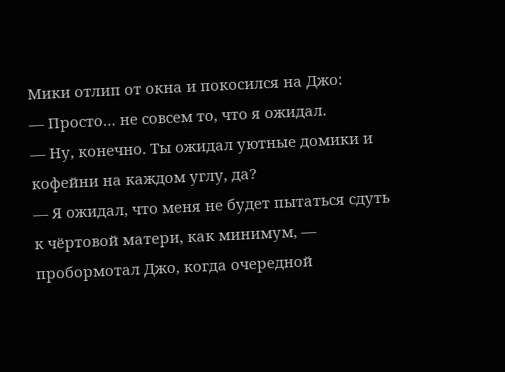Мики отлип от окна и покосился на Джо:
— Просто… не совсем то, что я ожидал.
— Ну, конечно. Ты ожидал уютные домики и кофейни на каждом углу, да?
— Я ожидал, что меня не будет пытаться сдуть к чёртовой матери, как минимум, — пробормотал Джо, когда очередной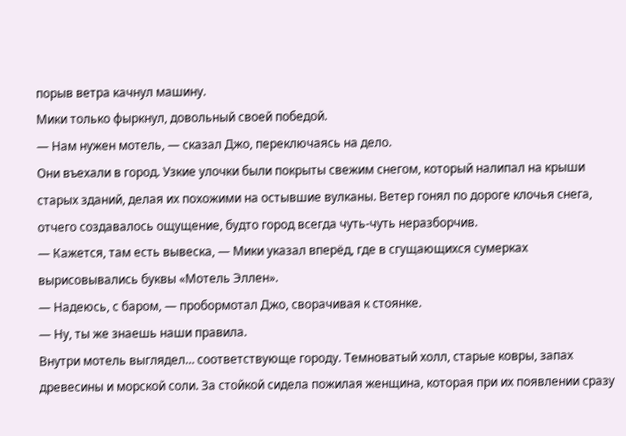порыв ветра качнул машину.
Мики только фыркнул, довольный своей победой.
— Нам нужен мотель, — сказал Джо, переключаясь на дело.
Они въехали в город. Узкие улочки были покрыты свежим снегом, который налипал на крыши старых зданий, делая их похожими на остывшие вулканы. Ветер гонял по дороге клочья снега, отчего создавалось ощущение, будто город всегда чуть-чуть неразборчив.
— Кажется, там есть вывеска, — Мики указал вперёд, где в сгущающихся сумерках вырисовывались буквы «Мотель Эллен».
— Надеюсь, с баром, — пробормотал Джо, сворачивая к стоянке.
— Ну, ты же знаешь наши правила.
Внутри мотель выглядел… соответствующе городу. Темноватый холл, старые ковры, запах древесины и морской соли. За стойкой сидела пожилая женщина, которая при их появлении сразу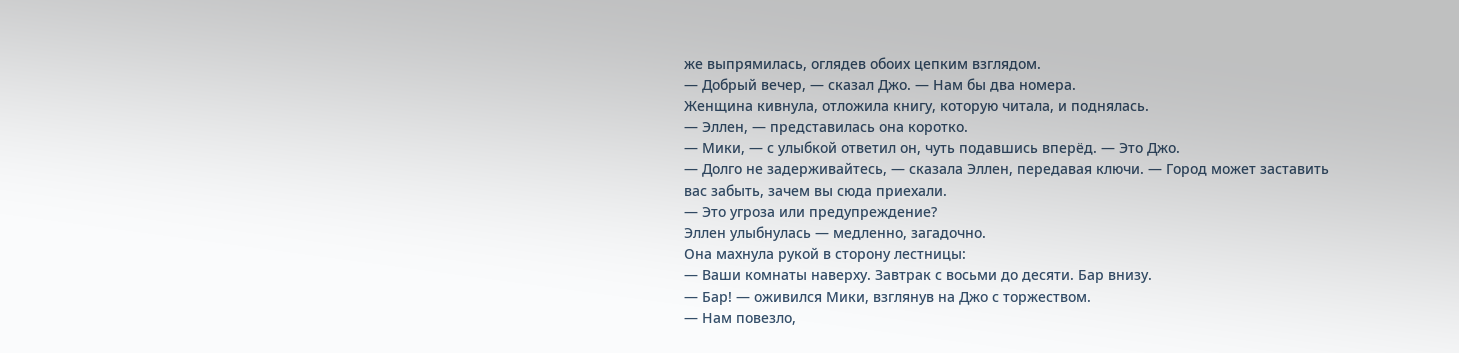же выпрямилась, оглядев обоих цепким взглядом.
— Добрый вечер, — сказал Джо. — Нам бы два номера.
Женщина кивнула, отложила книгу, которую читала, и поднялась.
— Эллен, — представилась она коротко.
— Мики, — с улыбкой ответил он, чуть подавшись вперёд. — Это Джо.
— Долго не задерживайтесь, — сказала Эллен, передавая ключи. — Город может заставить вас забыть, зачем вы сюда приехали.
— Это угроза или предупреждение?
Эллен улыбнулась — медленно, загадочно.
Она махнула рукой в сторону лестницы:
— Ваши комнаты наверху. Завтрак с восьми до десяти. Бар внизу.
— Бар! — оживился Мики, взглянув на Джо с торжеством.
— Нам повезло,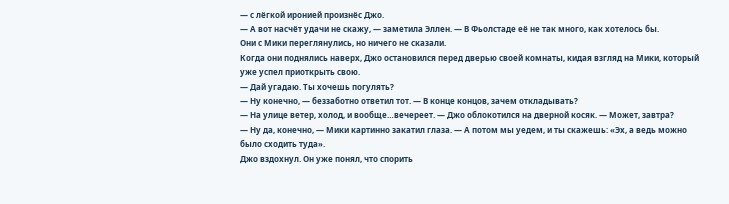— с лёгкой иронией произнёс Джо.
— А вот насчёт удачи не скажу, — заметила Эллен. — В Фьолстаде её не так много, как хотелось бы.
Они с Мики переглянулись, но ничего не сказали.
Когда они поднялись наверх, Джо остановился перед дверью своей комнаты, кидая взгляд на Мики, который уже успел приоткрыть свою.
— Дай угадаю. Ты хочешь погулять?
— Ну конечно, — беззаботно ответил тот. — В конце концов, зачем откладывать?
— На улице ветер, холод, и вообще…вечереет. — Джо облокотился на дверной косяк. — Может, завтра?
— Ну да, конечно, — Мики картинно закатил глаза. — А потом мы уедем, и ты скажешь: «Эх, а ведь можно было сходить туда».
Джо вздохнул. Он уже понял, что спорить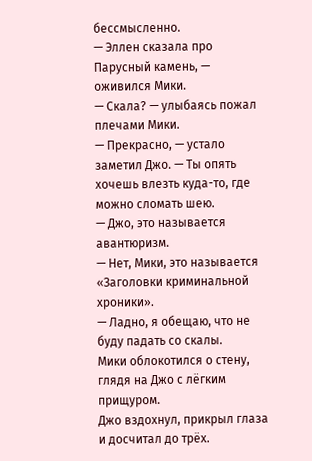бессмысленно.
— Эллен сказала про Парусный камень, — оживился Мики.
— Скала? — улыбаясь пожал плечами Мики.
— Прекрасно, — устало заметил Джо. — Ты опять хочешь влезть куда-то, где можно сломать шею.
— Джо, это называется авантюризм.
— Нет, Мики, это называется «Заголовки криминальной хроники».
— Ладно, я обещаю, что не буду падать со скалы.
Мики облокотился о стену, глядя на Джо с лёгким прищуром.
Джо вздохнул, прикрыл глаза и досчитал до трёх.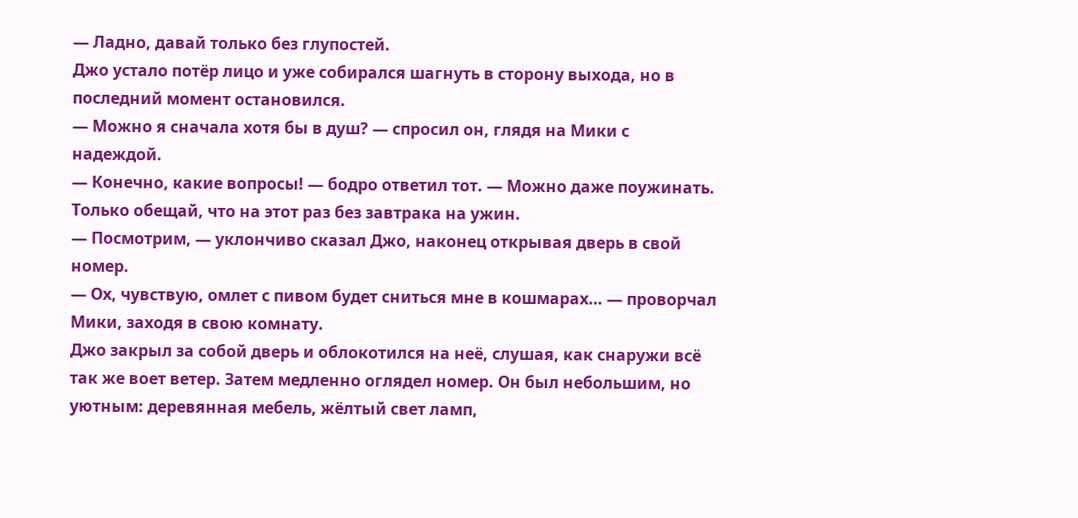— Ладно, давай только без глупостей.
Джо устало потёр лицо и уже собирался шагнуть в сторону выхода, но в последний момент остановился.
— Можно я сначала хотя бы в душ? — спросил он, глядя на Мики с надеждой.
— Конечно, какие вопросы! — бодро ответил тот. — Можно даже поужинать. Только обещай, что на этот раз без завтрака на ужин.
— Посмотрим, — уклончиво сказал Джо, наконец открывая дверь в свой номер.
— Ох, чувствую, омлет с пивом будет сниться мне в кошмарах… — проворчал Мики, заходя в свою комнату.
Джо закрыл за собой дверь и облокотился на неё, слушая, как снаружи всё так же воет ветер. Затем медленно оглядел номер. Он был небольшим, но уютным: деревянная мебель, жёлтый свет ламп,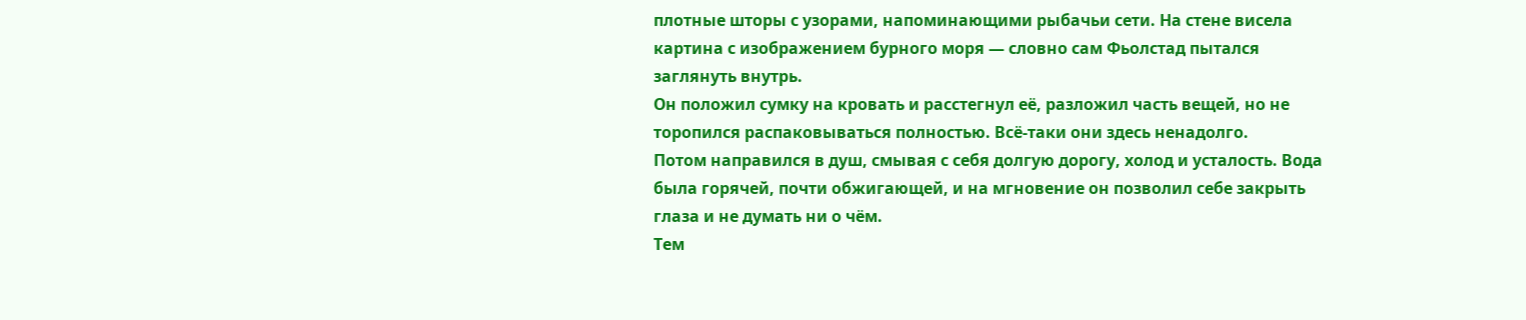плотные шторы с узорами, напоминающими рыбачьи сети. На стене висела картина с изображением бурного моря — словно сам Фьолстад пытался заглянуть внутрь.
Он положил сумку на кровать и расстегнул её, разложил часть вещей, но не торопился распаковываться полностью. Всё-таки они здесь ненадолго.
Потом направился в душ, смывая с себя долгую дорогу, холод и усталость. Вода была горячей, почти обжигающей, и на мгновение он позволил себе закрыть глаза и не думать ни о чём.
Тем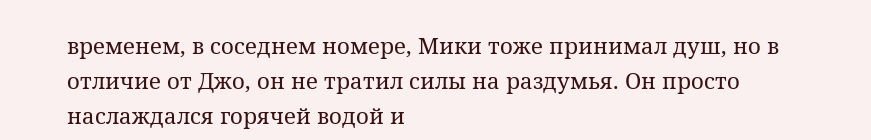временем, в соседнем номере, Мики тоже принимал душ, но в отличие от Джо, он не тратил силы на раздумья. Он просто наслаждался горячей водой и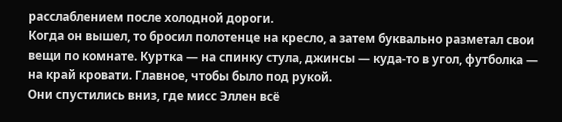расслаблением после холодной дороги.
Когда он вышел, то бросил полотенце на кресло, а затем буквально разметал свои вещи по комнате. Куртка — на спинку стула, джинсы — куда-то в угол, футболка — на край кровати. Главное, чтобы было под рукой.
Они спустились вниз, где мисс Эллен всё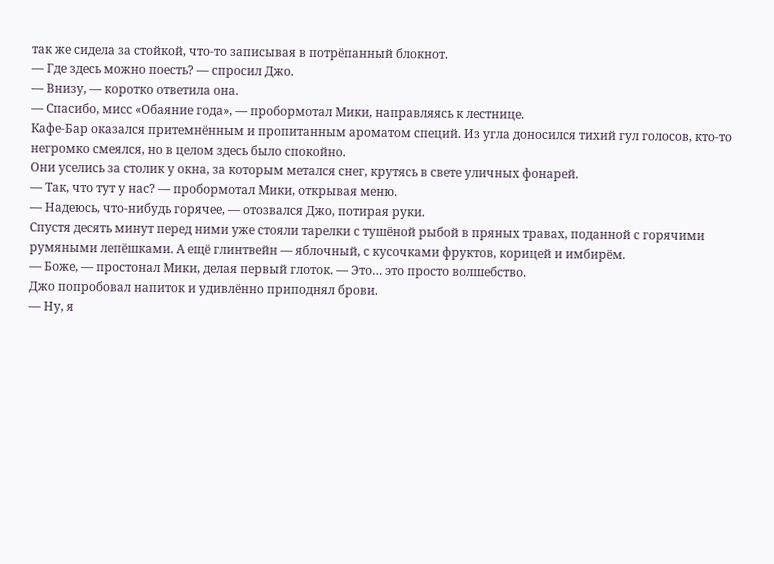так же сидела за стойкой, что-то записывая в потрёпанный блокнот.
— Где здесь можно поесть? — спросил Джо.
— Внизу, — коротко ответила она.
— Спасибо, мисс «Обаяние года», — пробормотал Мики, направляясь к лестнице.
Кафе-Бар оказался притемнённым и пропитанным ароматом специй. Из угла доносился тихий гул голосов, кто-то негромко смеялся, но в целом здесь было спокойно.
Они уселись за столик у окна, за которым метался снег, крутясь в свете уличных фонарей.
— Так, что тут у нас? — пробормотал Мики, открывая меню.
— Надеюсь, что-нибудь горячее, — отозвался Джо, потирая руки.
Спустя десять минут перед ними уже стояли тарелки с тушёной рыбой в пряных травах, поданной с горячими румяными лепёшками. А ещё глинтвейн — яблочный, с кусочками фруктов, корицей и имбирём.
— Боже, — простонал Мики, делая первый глоток. — Это… это просто волшебство.
Джо попробовал напиток и удивлённо приподнял брови.
— Ну, я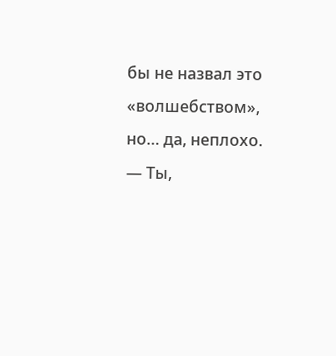бы не назвал это «волшебством», но… да, неплохо.
— Ты,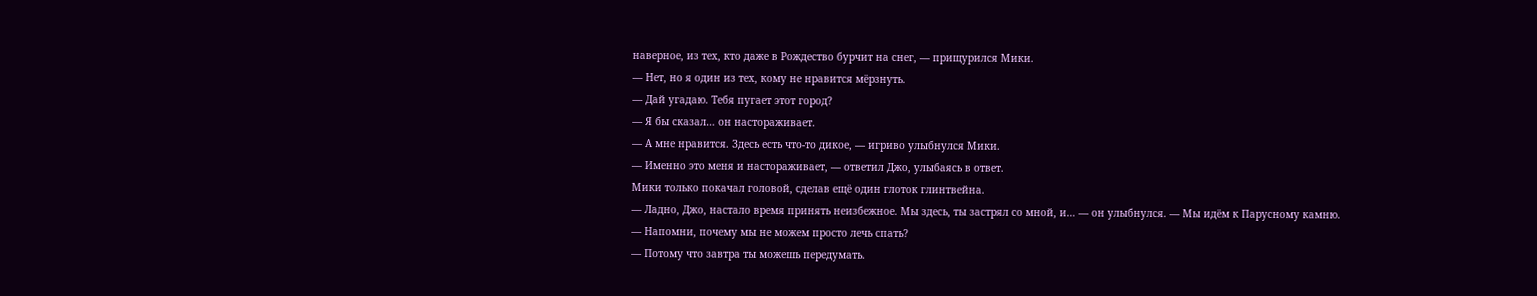наверное, из тех, кто даже в Рождество бурчит на снег, — прищурился Мики.
— Нет, но я один из тех, кому не нравится мёрзнуть.
— Дай угадаю. Тебя пугает этот город?
— Я бы сказал… он настораживает.
— А мне нравится. Здесь есть что-то дикое, — игриво улыбнулся Мики.
— Именно это меня и настораживает, — ответил Джо, улыбаясь в ответ.
Мики только покачал головой, сделав ещё один глоток глинтвейна.
— Ладно, Джо, настало время принять неизбежное. Мы здесь, ты застрял со мной, и… — он улыбнулся. — Мы идём к Парусному камню.
— Напомни, почему мы не можем просто лечь спать?
— Потому что завтра ты можешь передумать.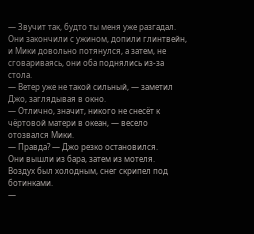— Звучит так, будто ты меня уже разгадал.
Они закончили с ужином, допили глинтвейн, и Мики довольно потянулся, а затем, не сговариваясь, они оба поднялись из-за стола.
— Ветер уже не такой сильный, — заметил Джо, заглядывая в окно.
— Отлично, значит, никого не снесёт к чёртовой матери в океан, — весело отозвался Мики.
— Правда? — Джо резко остановился.
Они вышли из бара, затем из мотеля.
Воздух был холодным, снег скрипел под ботинками.
—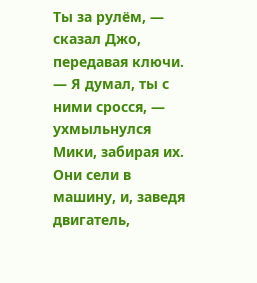Ты за рулём, — сказал Джо, передавая ключи.
— Я думал, ты с ними сросся, — ухмыльнулся Мики, забирая их.
Они сели в машину, и, заведя двигатель,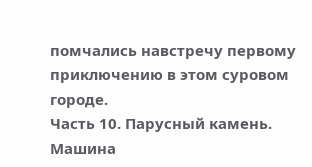помчались навстречу первому приключению в этом суровом городе.
Часть 10. Парусный камень.
Машина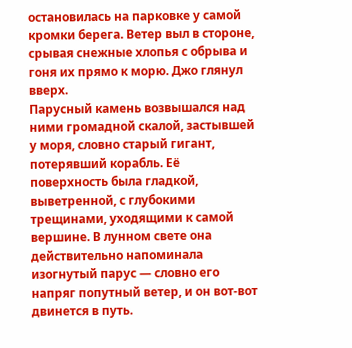остановилась на парковке у самой кромки берега. Ветер выл в стороне, срывая снежные хлопья с обрыва и гоня их прямо к морю. Джо глянул вверх.
Парусный камень возвышался над ними громадной скалой, застывшей у моря, словно старый гигант, потерявший корабль. Её поверхность была гладкой, выветренной, с глубокими трещинами, уходящими к самой вершине. В лунном свете она действительно напоминала изогнутый парус — словно его напряг попутный ветер, и он вот-вот двинется в путь.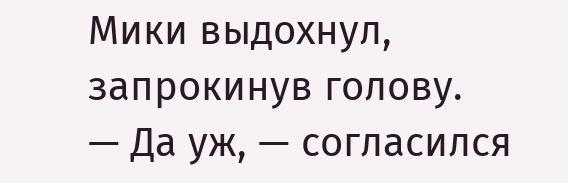Мики выдохнул, запрокинув голову.
— Да уж, — согласился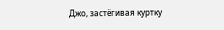Джо, застёгивая куртку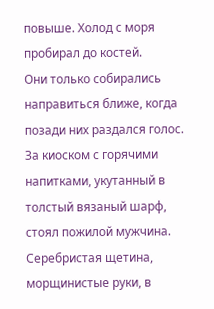повыше. Холод с моря пробирал до костей.
Они только собирались направиться ближе, когда позади них раздался голос.
За киоском с горячими напитками, укутанный в толстый вязаный шарф, стоял пожилой мужчина. Серебристая щетина, морщинистые руки, в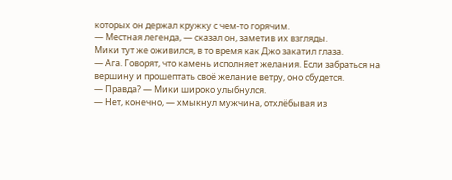которых он держал кружку с чем-то горячим.
— Местная легенда, — сказал он, заметив их взгляды.
Мики тут же оживился, в то время как Джо закатил глаза.
— Ага. Говорят, что камень исполняет желания. Если забраться на вершину и прошептать своё желание ветру, оно сбудется.
— Правда? — Мики широко улыбнулся.
— Нет, конечно, — хмыкнул мужчина, отхлёбывая из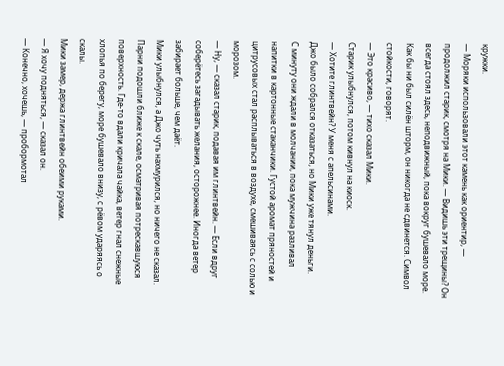кружки.
— Моряки использовали этот камень как ориентир, — продолжил старик, смотря на Мики. — Видишь эти трещины? Он всегда стоял здесь, неподвижный, пока вокруг бушевало море. Как бы ни был силён шторм, он никогда не сдвинется. Символ стойкости, говорят.
— Это красиво, — тихо сказал Мики.
Старик улыбнулся, потом кивнул на киоск.
— Хотите глинтвейн? У меня с апельсинами.
Джо было собрался отказаться, но Мики уже тянул деньги.
С минуту они ждали в молчании, пока мужчина разливал напитки в картонные стаканчики. Густой аромат пряностей и цитрусовых стал расплываться в воздухе, смешиваясь с солью и морозом.
— Ну, — сказал старик, подавая им глинтвейн. — Если вдруг соберётесь загадывать желания, осторожнее. Иногда ветер забирает больше, чем даёт.
Мики улыбнулся, а Джо чуть нахмурился, но ничего не сказал.
Парни подошли ближе к скале, осматривая потрескавшуюся поверхность. Где-то вдали кричала чайка, ветер гнал снежные хлопья по берегу, море бушевало внизу, с рёвом ударяясь о скалы.
Мики замер, держа глинтвейн обеими руками.
— Я хочу подняться, — сказал он.
— Конечно, хочешь, — пробормотал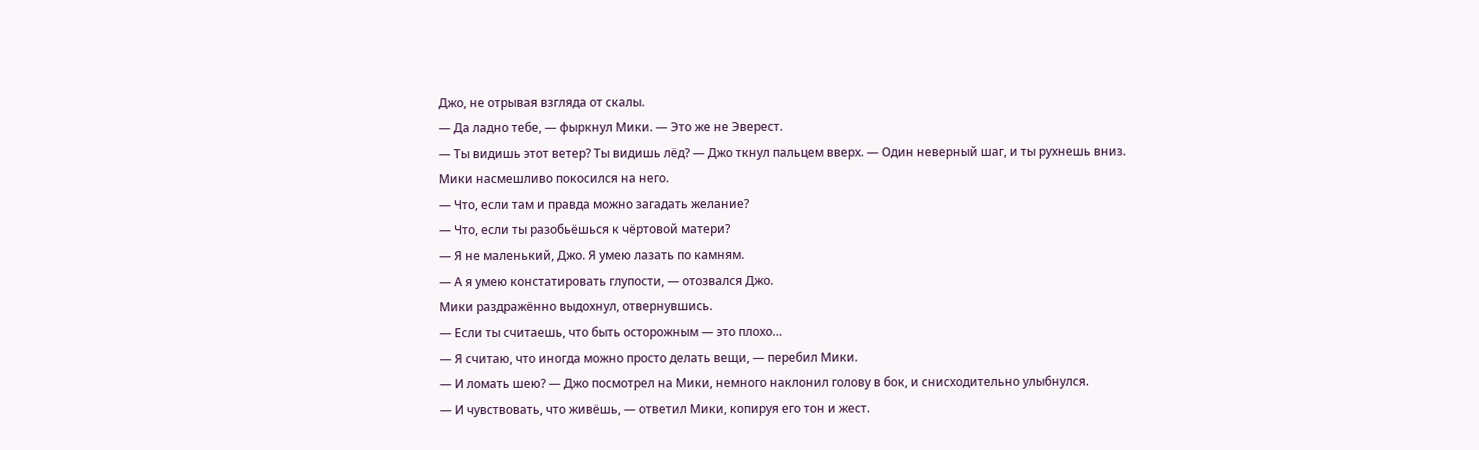Джо, не отрывая взгляда от скалы.
— Да ладно тебе, — фыркнул Мики. — Это же не Эверест.
— Ты видишь этот ветер? Ты видишь лёд? — Джо ткнул пальцем вверх. — Один неверный шаг, и ты рухнешь вниз.
Мики насмешливо покосился на него.
— Что, если там и правда можно загадать желание?
— Что, если ты разобьёшься к чёртовой матери?
— Я не маленький, Джо. Я умею лазать по камням.
— А я умею констатировать глупости, — отозвался Джо.
Мики раздражённо выдохнул, отвернувшись.
— Если ты считаешь, что быть осторожным — это плохо…
— Я считаю, что иногда можно просто делать вещи, — перебил Мики.
— И ломать шею? — Джо посмотрел на Мики, немного наклонил голову в бок, и снисходительно улыбнулся.
— И чувствовать, что живёшь, — ответил Мики, копируя его тон и жест.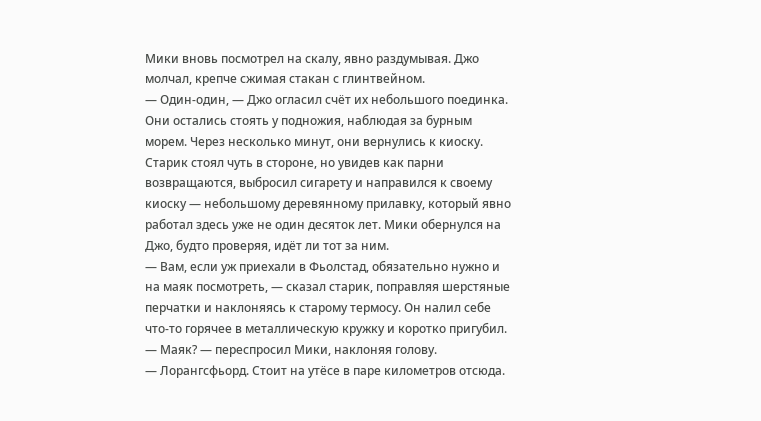Мики вновь посмотрел на скалу, явно раздумывая. Джо молчал, крепче сжимая стакан с глинтвейном.
— Один-один, — Джо огласил счёт их небольшого поединка.
Они остались стоять у подножия, наблюдая за бурным морем. Через несколько минут, они вернулись к киоску.
Старик стоял чуть в стороне, но увидев как парни возвращаются, выбросил сигарету и направился к своему киоску — небольшому деревянному прилавку, который явно работал здесь уже не один десяток лет. Мики обернулся на Джо, будто проверяя, идёт ли тот за ним.
— Вам, если уж приехали в Фьолстад, обязательно нужно и на маяк посмотреть, — сказал старик, поправляя шерстяные перчатки и наклоняясь к старому термосу. Он налил себе что-то горячее в металлическую кружку и коротко пригубил.
— Маяк? — переспросил Мики, наклоняя голову.
— Лорангсфьорд. Стоит на утёсе в паре километров отсюда.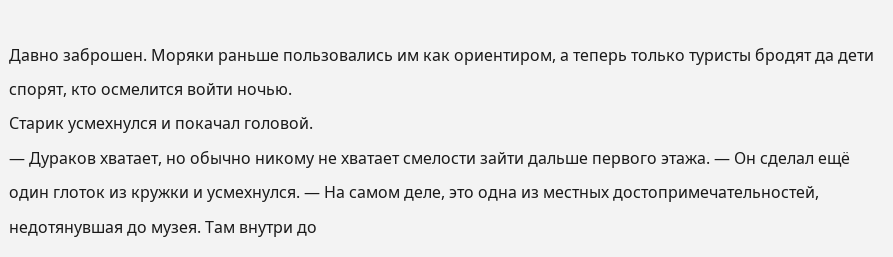Давно заброшен. Моряки раньше пользовались им как ориентиром, а теперь только туристы бродят да дети спорят, кто осмелится войти ночью.
Старик усмехнулся и покачал головой.
— Дураков хватает, но обычно никому не хватает смелости зайти дальше первого этажа. — Он сделал ещё один глоток из кружки и усмехнулся. — На самом деле, это одна из местных достопримечательностей, недотянувшая до музея. Там внутри до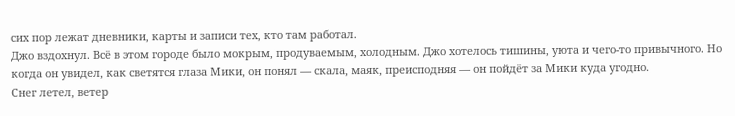сих пор лежат дневники, карты и записи тех, кто там работал.
Джо вздохнул. Всё в этом городе было мокрым, продуваемым, холодным. Джо хотелось тишины, уюта и чего-то привычного. Но когда он увидел, как светятся глаза Мики, он понял — скала, маяк, преисподняя — он пойдёт за Мики куда угодно.
Снег летел, ветер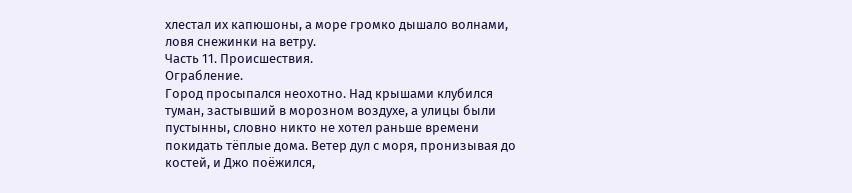хлестал их капюшоны, а море громко дышало волнами, ловя снежинки на ветру.
Часть 11. Происшествия.
Ограбление.
Город просыпался неохотно. Над крышами клубился туман, застывший в морозном воздухе, а улицы были пустынны, словно никто не хотел раньше времени покидать тёплые дома. Ветер дул с моря, пронизывая до костей, и Джо поёжился,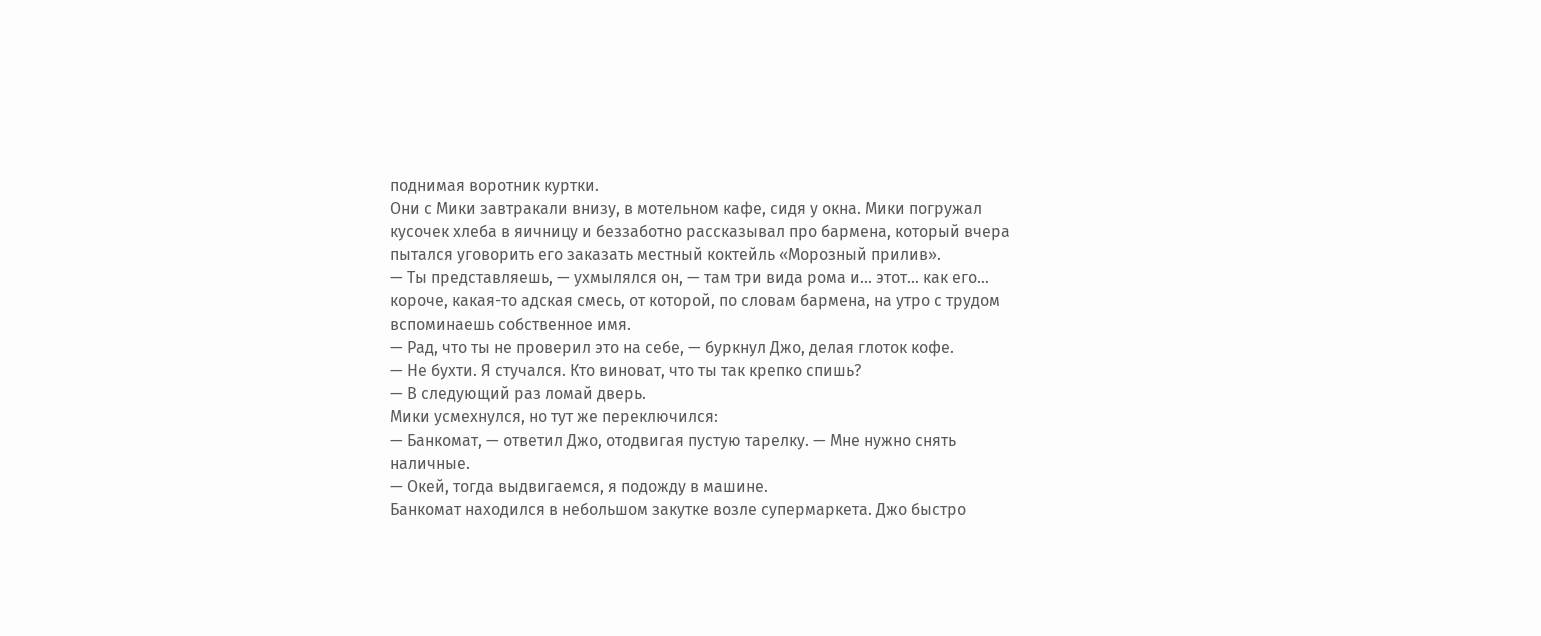поднимая воротник куртки.
Они с Мики завтракали внизу, в мотельном кафе, сидя у окна. Мики погружал кусочек хлеба в яичницу и беззаботно рассказывал про бармена, который вчера пытался уговорить его заказать местный коктейль «Морозный прилив».
— Ты представляешь, — ухмылялся он, — там три вида рома и… этот… как его… короче, какая-то адская смесь, от которой, по словам бармена, на утро с трудом вспоминаешь собственное имя.
— Рад, что ты не проверил это на себе, — буркнул Джо, делая глоток кофе.
— Не бухти. Я стучался. Кто виноват, что ты так крепко спишь?
— В следующий раз ломай дверь.
Мики усмехнулся, но тут же переключился:
— Банкомат, — ответил Джо, отодвигая пустую тарелку. — Мне нужно снять наличные.
— Окей, тогда выдвигаемся, я подожду в машине.
Банкомат находился в небольшом закутке возле супермаркета. Джо быстро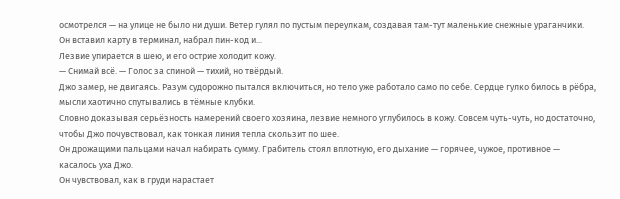осмотрелся — на улице не было ни души. Ветер гулял по пустым переулкам, создавая там-тут маленькие снежные ураганчики.
Он вставил карту в терминал, набрал пин-код и...
Лезвие упирается в шею, и его острие холодит кожу.
— Снимай всё. — Голос за спиной — тихий, но твёрдый.
Джо замер, не двигаясь. Разум судорожно пытался включиться, но тело уже работало само по себе. Сердце гулко билось в рёбра, мысли хаотично спутывались в тёмные клубки.
Словно доказывая серьёзность намерений своего хозяина, лезвие немного углубилось в кожу. Совсем чуть-чуть, но достаточно, чтобы Джо почувствовал, как тонкая линия тепла скользит по шее.
Он дрожащими пальцами начал набирать сумму. Грабитель стоял вплотную, его дыхание — горячее, чужое, противное — касалось уха Джо.
Он чувствовал, как в груди нарастает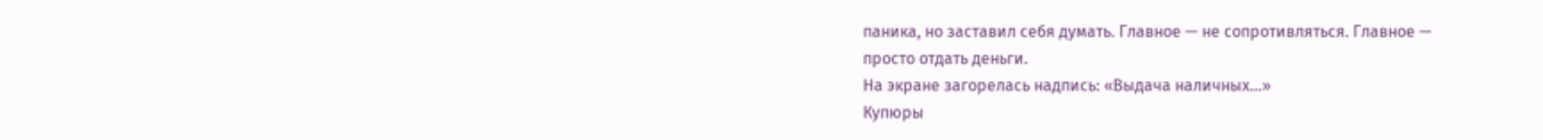паника, но заставил себя думать. Главное — не сопротивляться. Главное — просто отдать деньги.
На экране загорелась надпись: «Выдача наличных…»
Купюры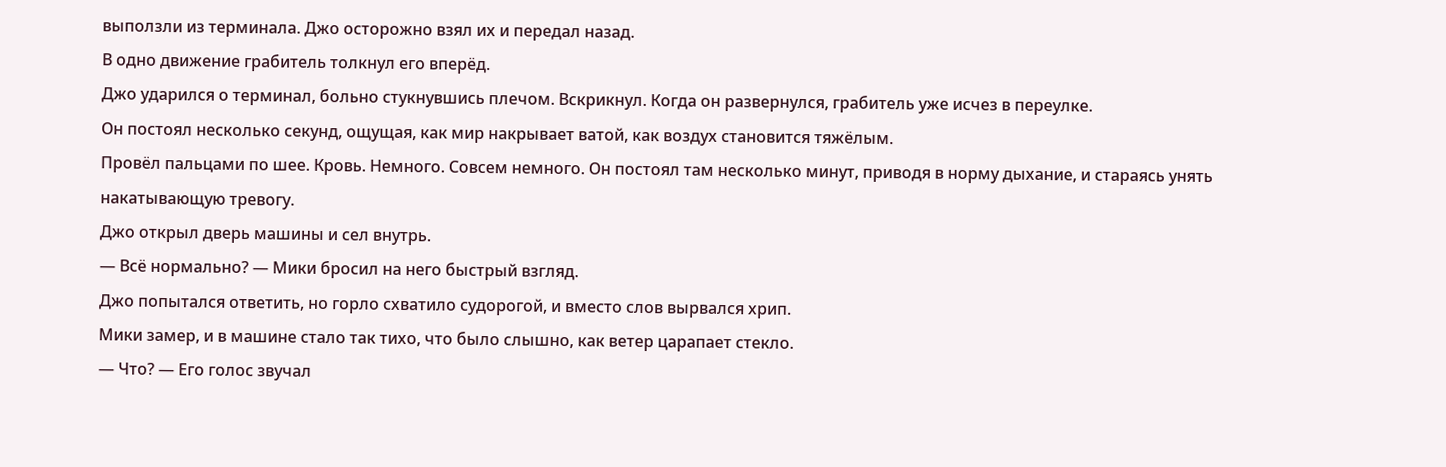выползли из терминала. Джо осторожно взял их и передал назад.
В одно движение грабитель толкнул его вперёд.
Джо ударился о терминал, больно стукнувшись плечом. Вскрикнул. Когда он развернулся, грабитель уже исчез в переулке.
Он постоял несколько секунд, ощущая, как мир накрывает ватой, как воздух становится тяжёлым.
Провёл пальцами по шее. Кровь. Немного. Совсем немного. Он постоял там несколько минут, приводя в норму дыхание, и стараясь унять накатывающую тревогу.
Джо открыл дверь машины и сел внутрь.
— Всё нормально? — Мики бросил на него быстрый взгляд.
Джо попытался ответить, но горло схватило судорогой, и вместо слов вырвался хрип.
Мики замер, и в машине стало так тихо, что было слышно, как ветер царапает стекло.
— Что? — Его голос звучал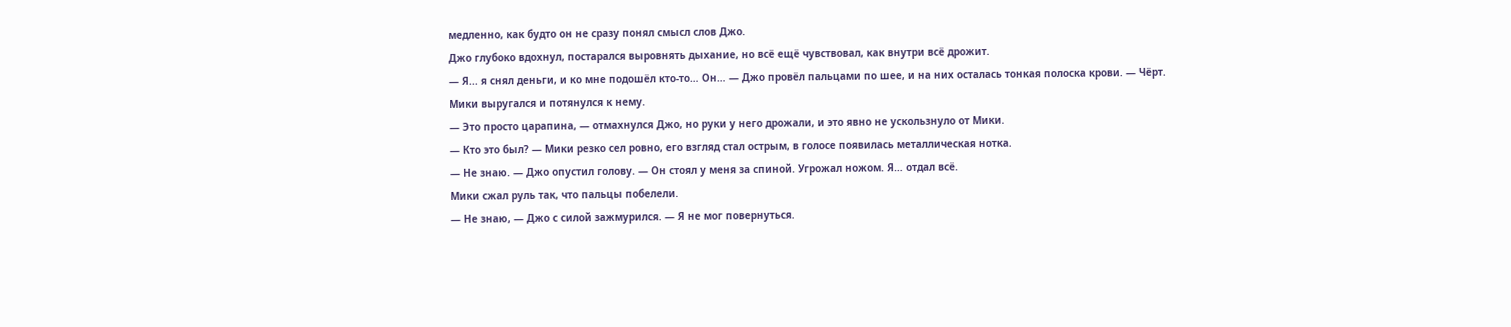медленно, как будто он не сразу понял смысл слов Джо.
Джо глубоко вдохнул, постарался выровнять дыхание, но всё ещё чувствовал, как внутри всё дрожит.
— Я... я снял деньги, и ко мне подошёл кто-то… Он… — Джо провёл пальцами по шее, и на них осталась тонкая полоска крови. — Чёрт.
Мики выругался и потянулся к нему.
— Это просто царапина, — отмахнулся Джо, но руки у него дрожали, и это явно не ускользнуло от Мики.
— Кто это был? — Мики резко сел ровно, его взгляд стал острым, в голосе появилась металлическая нотка.
— Не знаю. — Джо опустил голову. — Он стоял у меня за спиной. Угрожал ножом. Я… отдал всё.
Мики сжал руль так, что пальцы побелели.
— Не знаю, — Джо с силой зажмурился. — Я не мог повернуться.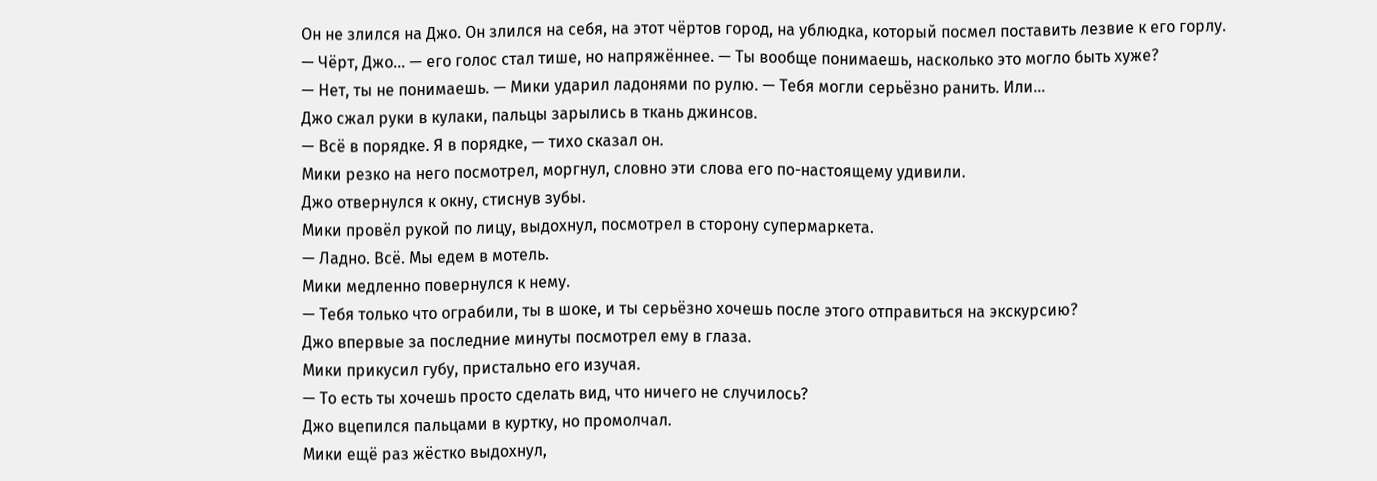Он не злился на Джо. Он злился на себя, на этот чёртов город, на ублюдка, который посмел поставить лезвие к его горлу.
— Чёрт, Джо… — его голос стал тише, но напряжённее. — Ты вообще понимаешь, насколько это могло быть хуже?
— Нет, ты не понимаешь. — Мики ударил ладонями по рулю. — Тебя могли серьёзно ранить. Или…
Джо сжал руки в кулаки, пальцы зарылись в ткань джинсов.
— Всё в порядке. Я в порядке, — тихо сказал он.
Мики резко на него посмотрел, моргнул, словно эти слова его по-настоящему удивили.
Джо отвернулся к окну, стиснув зубы.
Мики провёл рукой по лицу, выдохнул, посмотрел в сторону супермаркета.
— Ладно. Всё. Мы едем в мотель.
Мики медленно повернулся к нему.
— Тебя только что ограбили, ты в шоке, и ты серьёзно хочешь после этого отправиться на экскурсию?
Джо впервые за последние минуты посмотрел ему в глаза.
Мики прикусил губу, пристально его изучая.
— То есть ты хочешь просто сделать вид, что ничего не случилось?
Джо вцепился пальцами в куртку, но промолчал.
Мики ещё раз жёстко выдохнул,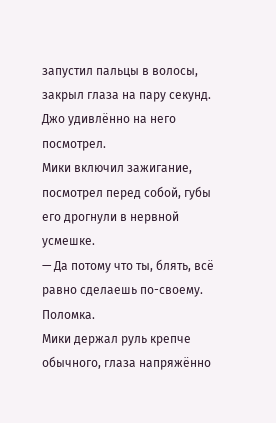запустил пальцы в волосы, закрыл глаза на пару секунд.
Джо удивлённо на него посмотрел.
Мики включил зажигание, посмотрел перед собой, губы его дрогнули в нервной усмешке.
— Да потому что ты, блять, всё равно сделаешь по-своему.
Поломка.
Мики держал руль крепче обычного, глаза напряжённо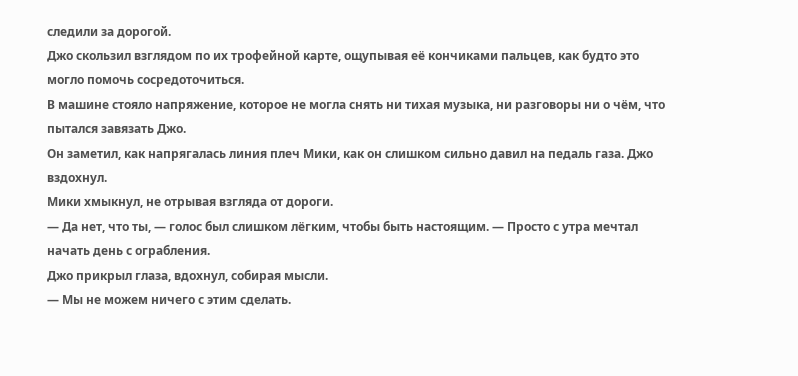следили за дорогой.
Джо скользил взглядом по их трофейной карте, ощупывая её кончиками пальцев, как будто это могло помочь сосредоточиться.
В машине стояло напряжение, которое не могла снять ни тихая музыка, ни разговоры ни о чём, что пытался завязать Джо.
Он заметил, как напрягалась линия плеч Мики, как он слишком сильно давил на педаль газа. Джо вздохнул.
Мики хмыкнул, не отрывая взгляда от дороги.
— Да нет, что ты, — голос был слишком лёгким, чтобы быть настоящим. — Просто с утра мечтал начать день с ограбления.
Джо прикрыл глаза, вдохнул, собирая мысли.
— Мы не можем ничего с этим сделать.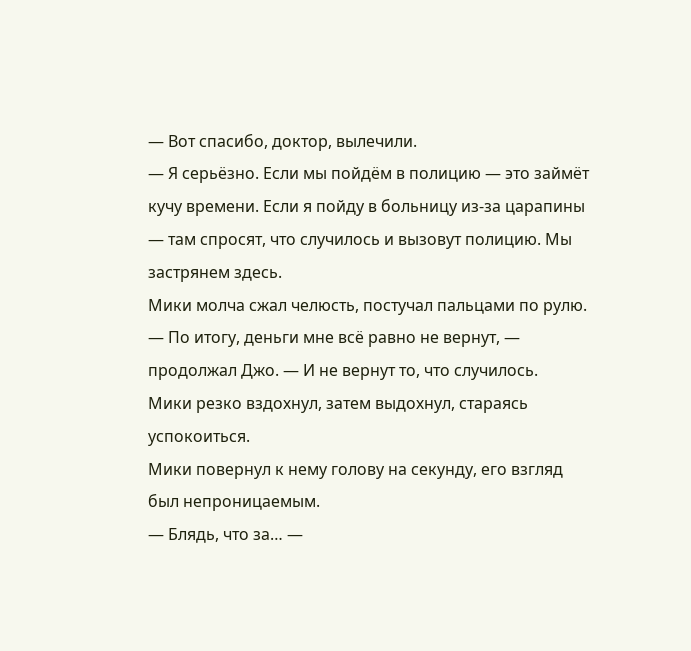— Вот спасибо, доктор, вылечили.
— Я серьёзно. Если мы пойдём в полицию — это займёт кучу времени. Если я пойду в больницу из-за царапины — там спросят, что случилось и вызовут полицию. Мы застрянем здесь.
Мики молча сжал челюсть, постучал пальцами по рулю.
— По итогу, деньги мне всё равно не вернут, — продолжал Джо. — И не вернут то, что случилось.
Мики резко вздохнул, затем выдохнул, стараясь успокоиться.
Мики повернул к нему голову на секунду, его взгляд был непроницаемым.
— Блядь, что за… —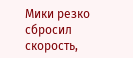Мики резко сбросил скорость,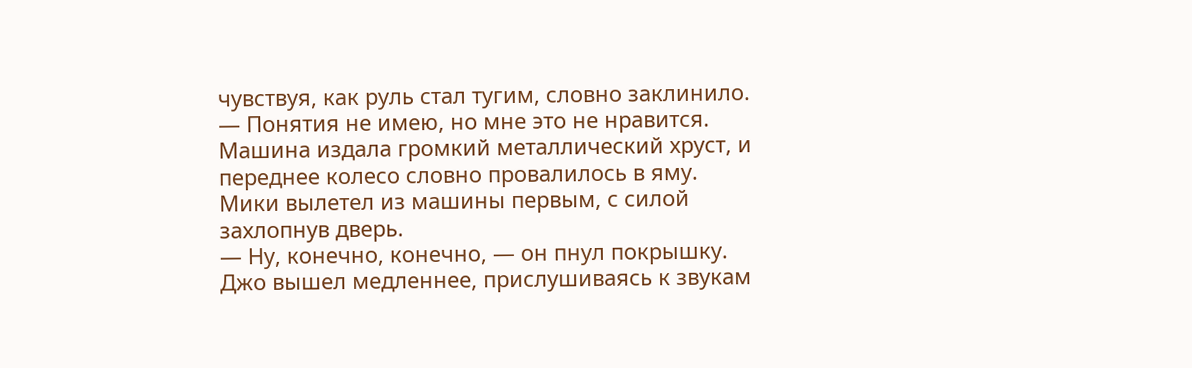чувствуя, как руль стал тугим, словно заклинило.
— Понятия не имею, но мне это не нравится.
Машина издала громкий металлический хруст, и переднее колесо словно провалилось в яму.
Мики вылетел из машины первым, с силой захлопнув дверь.
— Ну, конечно, конечно, — он пнул покрышку.
Джо вышел медленнее, прислушиваясь к звукам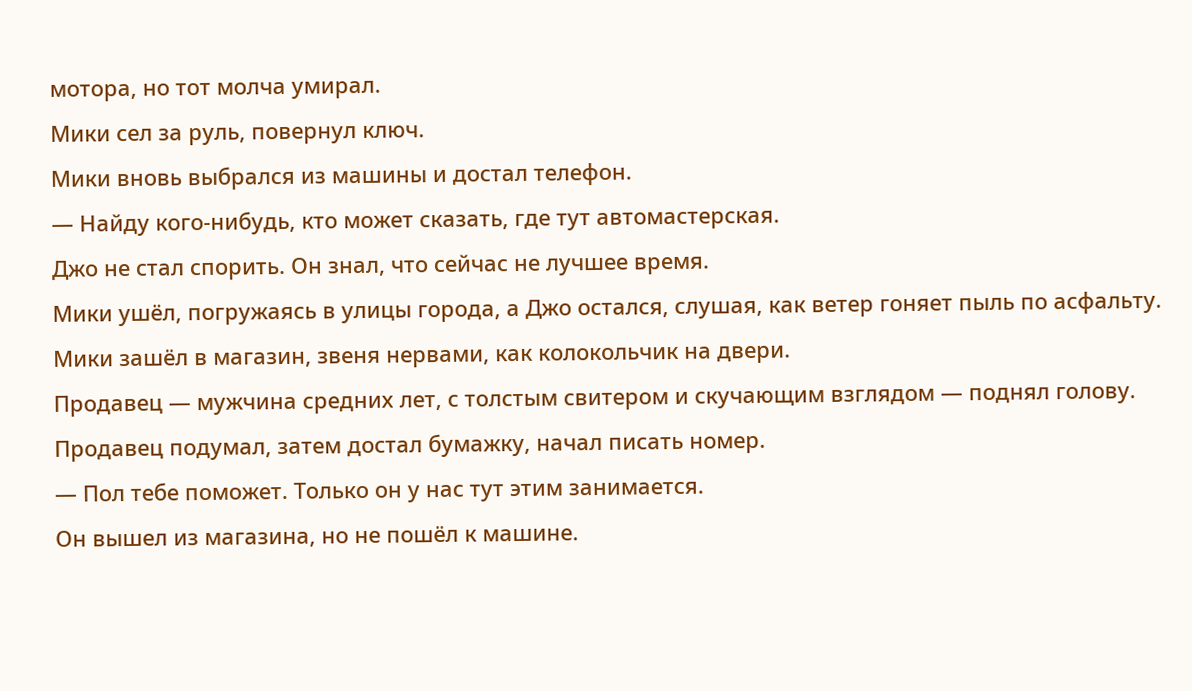мотора, но тот молча умирал.
Мики сел за руль, повернул ключ.
Мики вновь выбрался из машины и достал телефон.
— Найду кого-нибудь, кто может сказать, где тут автомастерская.
Джо не стал спорить. Он знал, что сейчас не лучшее время.
Мики ушёл, погружаясь в улицы города, а Джо остался, слушая, как ветер гоняет пыль по асфальту.
Мики зашёл в магазин, звеня нервами, как колокольчик на двери.
Продавец — мужчина средних лет, с толстым свитером и скучающим взглядом — поднял голову.
Продавец подумал, затем достал бумажку, начал писать номер.
— Пол тебе поможет. Только он у нас тут этим занимается.
Он вышел из магазина, но не пошёл к машине.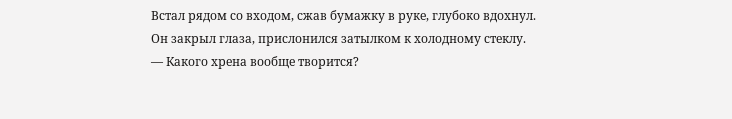Встал рядом со входом, сжав бумажку в руке, глубоко вдохнул.
Он закрыл глаза, прислонился затылком к холодному стеклу.
— Какого хрена вообще творится?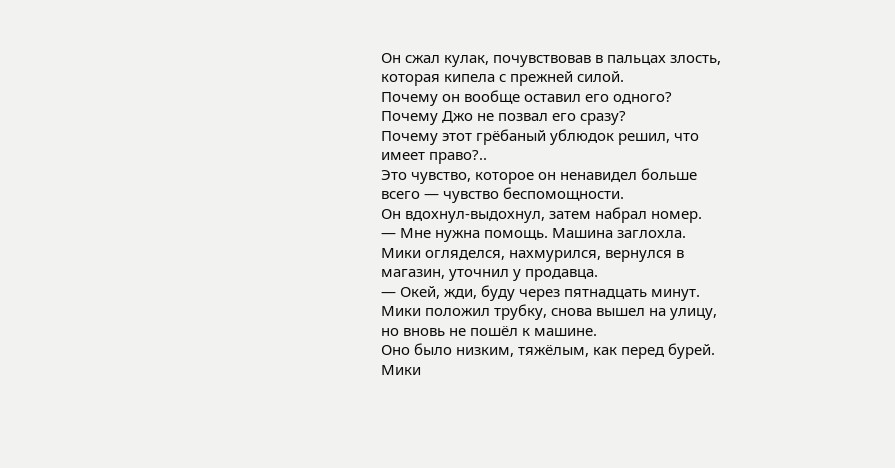Он сжал кулак, почувствовав в пальцах злость, которая кипела с прежней силой.
Почему он вообще оставил его одного?
Почему Джо не позвал его сразу?
Почему этот грёбаный ублюдок решил, что имеет право?..
Это чувство, которое он ненавидел больше всего — чувство беспомощности.
Он вдохнул-выдохнул, затем набрал номер.
— Мне нужна помощь. Машина заглохла.
Мики огляделся, нахмурился, вернулся в магазин, уточнил у продавца.
— Окей, жди, буду через пятнадцать минут.
Мики положил трубку, снова вышел на улицу, но вновь не пошёл к машине.
Оно было низким, тяжёлым, как перед бурей.
Мики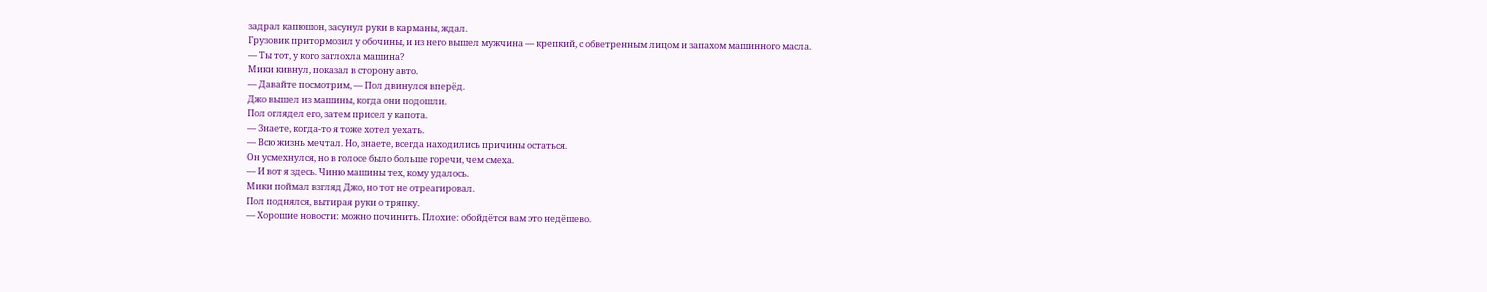задрал капюшон, засунул руки в карманы, ждал.
Грузовик притормозил у обочины, и из него вышел мужчина — крепкий, с обветренным лицом и запахом машинного масла.
— Ты тот, у кого заглохла машина?
Мики кивнул, показал в сторону авто.
— Давайте посмотрим, — Пол двинулся вперёд.
Джо вышел из машины, когда они подошли.
Пол оглядел его, затем присел у капота.
— Знаете, когда-то я тоже хотел уехать.
— Всю жизнь мечтал. Но, знаете, всегда находились причины остаться.
Он усмехнулся, но в голосе было больше горечи, чем смеха.
— И вот я здесь. Чиню машины тех, кому удалось.
Мики поймал взгляд Джо, но тот не отреагировал.
Пол поднялся, вытирая руки о тряпку.
— Хорошие новости: можно починить. Плохие: обойдётся вам это недёшево.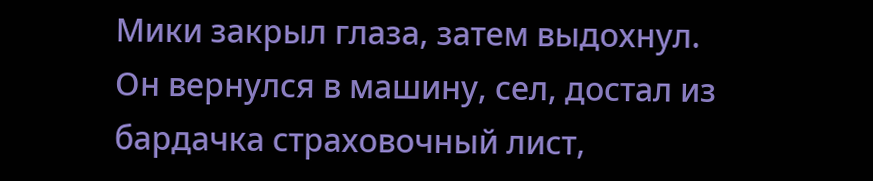Мики закрыл глаза, затем выдохнул.
Он вернулся в машину, сел, достал из бардачка страховочный лист,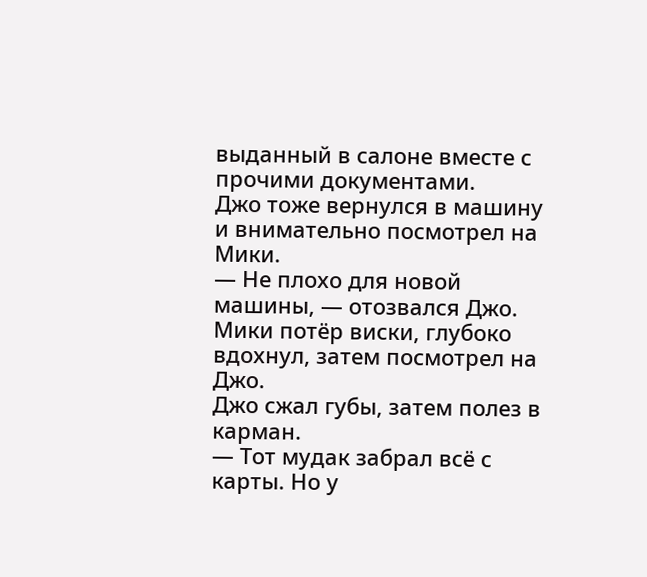выданный в салоне вместе с прочими документами.
Джо тоже вернулся в машину и внимательно посмотрел на Мики.
— Не плохо для новой машины, — отозвался Джо.
Мики потёр виски, глубоко вдохнул, затем посмотрел на Джо.
Джо сжал губы, затем полез в карман.
— Тот мудак забрал всё с карты. Но у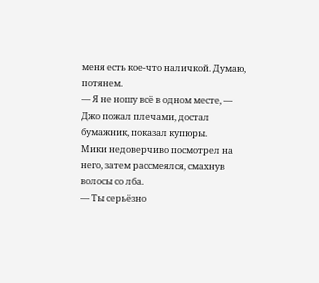меня есть кое-что наличкой. Думаю, потянем.
— Я не ношу всё в одном месте, — Джо пожал плечами, достал бумажник, показал купюры.
Мики недоверчиво посмотрел на него, затем рассмеялся, смахнув волосы со лба.
— Ты серьёзно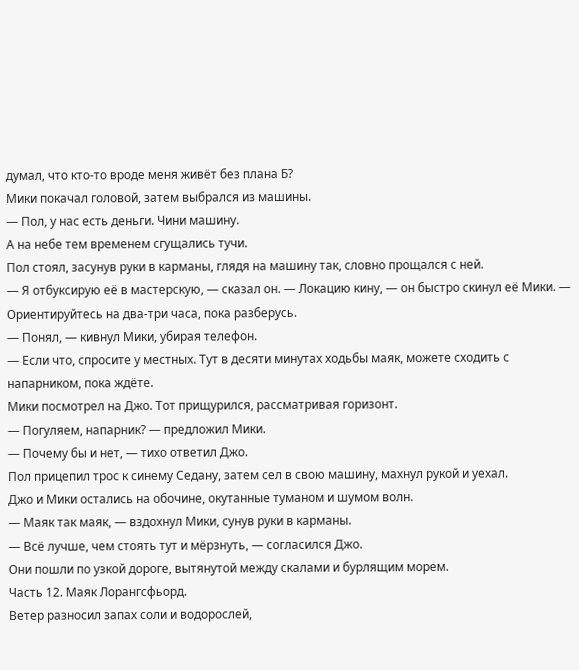думал, что кто-то вроде меня живёт без плана Б?
Мики покачал головой, затем выбрался из машины.
— Пол, у нас есть деньги. Чини машину.
А на небе тем временем сгущались тучи.
Пол стоял, засунув руки в карманы, глядя на машину так, словно прощался с ней.
— Я отбуксирую её в мастерскую, — сказал он. — Локацию кину, — он быстро скинул её Мики. — Ориентируйтесь на два-три часа, пока разберусь.
— Понял, — кивнул Мики, убирая телефон.
— Если что, спросите у местных. Тут в десяти минутах ходьбы маяк, можете сходить с напарником, пока ждёте.
Мики посмотрел на Джо. Тот прищурился, рассматривая горизонт.
— Погуляем, напарник? — предложил Мики.
— Почему бы и нет, — тихо ответил Джо.
Пол прицепил трос к синему Седану, затем сел в свою машину, махнул рукой и уехал.
Джо и Мики остались на обочине, окутанные туманом и шумом волн.
— Маяк так маяк, — вздохнул Мики, сунув руки в карманы.
— Всё лучше, чем стоять тут и мёрзнуть, — согласился Джо.
Они пошли по узкой дороге, вытянутой между скалами и бурлящим морем.
Часть 12. Маяк Лорангсфьорд.
Ветер разносил запах соли и водорослей,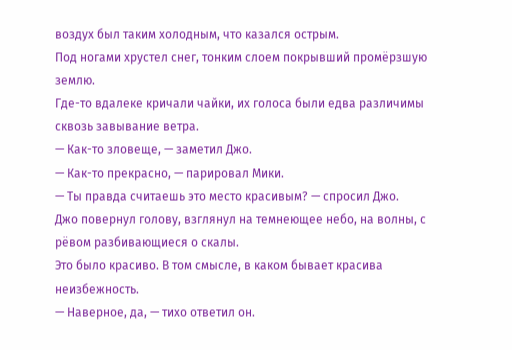воздух был таким холодным, что казался острым.
Под ногами хрустел снег, тонким слоем покрывший промёрзшую землю.
Где-то вдалеке кричали чайки, их голоса были едва различимы сквозь завывание ветра.
— Как-то зловеще, — заметил Джо.
— Как-то прекрасно, — парировал Мики.
— Ты правда считаешь это место красивым? — спросил Джо.
Джо повернул голову, взглянул на темнеющее небо, на волны, с рёвом разбивающиеся о скалы.
Это было красиво. В том смысле, в каком бывает красива неизбежность.
— Наверное, да, — тихо ответил он.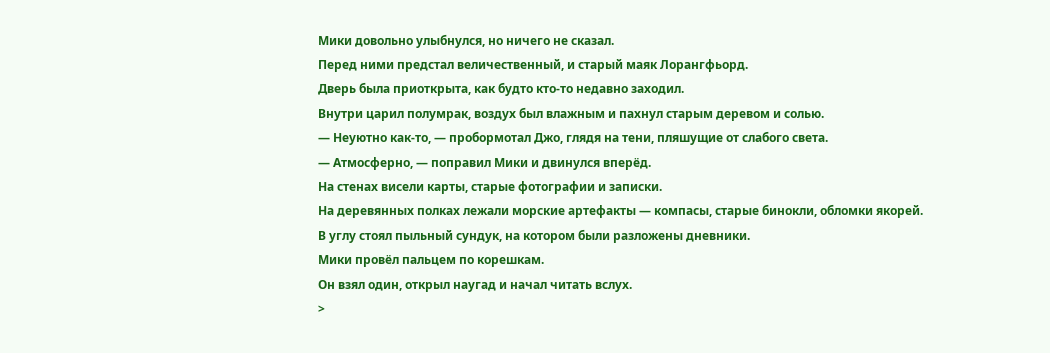Мики довольно улыбнулся, но ничего не сказал.
Перед ними предстал величественный, и старый маяк Лорангфьорд.
Дверь была приоткрыта, как будто кто-то недавно заходил.
Внутри царил полумрак, воздух был влажным и пахнул старым деревом и солью.
— Неуютно как-то, — пробормотал Джо, глядя на тени, пляшущие от слабого света.
— Атмосферно, — поправил Мики и двинулся вперёд.
На стенах висели карты, старые фотографии и записки.
На деревянных полках лежали морские артефакты — компасы, старые бинокли, обломки якорей.
В углу стоял пыльный сундук, на котором были разложены дневники.
Мики провёл пальцем по корешкам.
Он взял один, открыл наугад и начал читать вслух.
>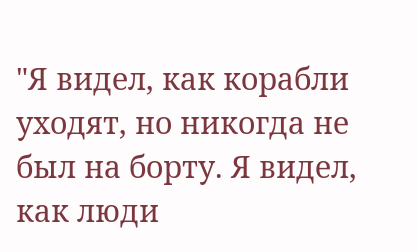"Я видел, как корабли уходят, но никогда не был на борту. Я видел, как люди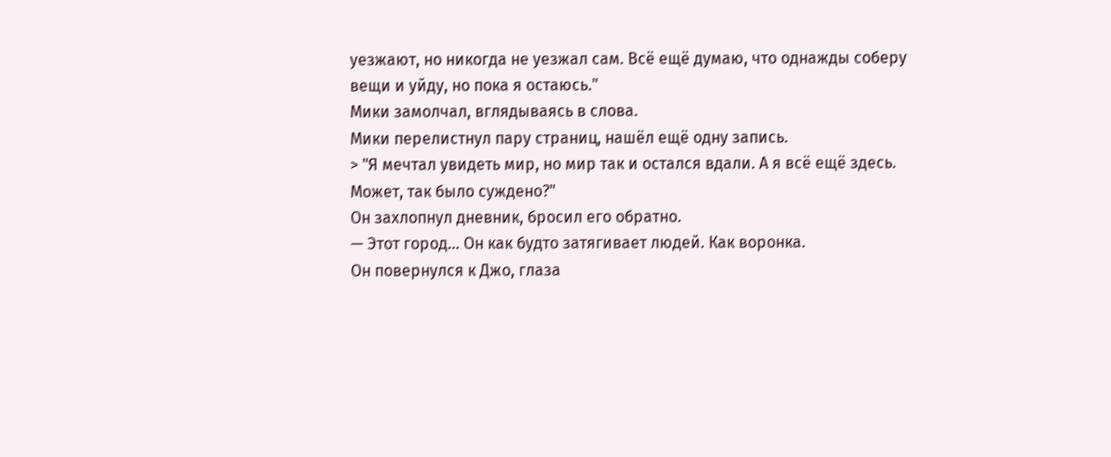уезжают, но никогда не уезжал сам. Всё ещё думаю, что однажды соберу вещи и уйду, но пока я остаюсь."
Мики замолчал, вглядываясь в слова.
Мики перелистнул пару страниц, нашёл ещё одну запись.
> "Я мечтал увидеть мир, но мир так и остался вдали. А я всё ещё здесь. Может, так было суждено?"
Он захлопнул дневник, бросил его обратно.
— Этот город… Он как будто затягивает людей. Как воронка.
Он повернулся к Джо, глаза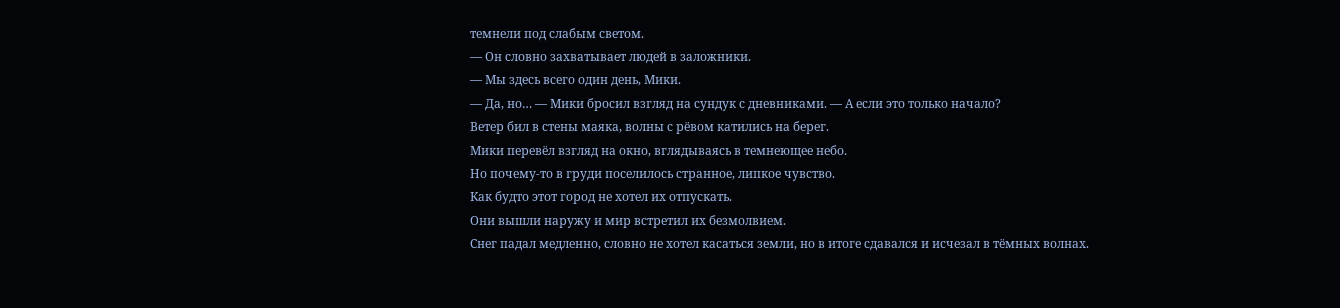темнели под слабым светом.
— Он словно захватывает людей в заложники.
— Мы здесь всего один день, Мики.
— Да, но… — Мики бросил взгляд на сундук с дневниками. — А если это только начало?
Ветер бил в стены маяка, волны с рёвом катились на берег.
Мики перевёл взгляд на окно, вглядываясь в темнеющее небо.
Но почему-то в груди поселилось странное, липкое чувство.
Как будто этот город не хотел их отпускать.
Они вышли наружу и мир встретил их безмолвием.
Снег падал медленно, словно не хотел касаться земли, но в итоге сдавался и исчезал в тёмных волнах.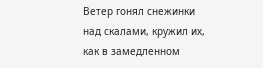Ветер гонял снежинки над скалами, кружил их, как в замедленном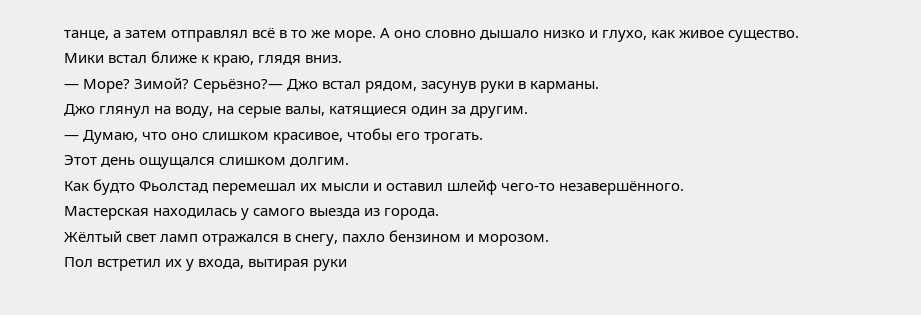танце, а затем отправлял всё в то же море. А оно словно дышало низко и глухо, как живое существо.
Мики встал ближе к краю, глядя вниз.
— Море? Зимой? Серьёзно?— Джо встал рядом, засунув руки в карманы.
Джо глянул на воду, на серые валы, катящиеся один за другим.
— Думаю, что оно слишком красивое, чтобы его трогать.
Этот день ощущался слишком долгим.
Как будто Фьолстад перемешал их мысли и оставил шлейф чего-то незавершённого.
Мастерская находилась у самого выезда из города.
Жёлтый свет ламп отражался в снегу, пахло бензином и морозом.
Пол встретил их у входа, вытирая руки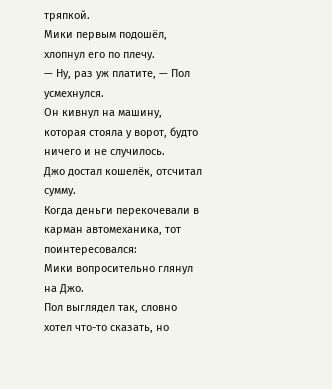тряпкой.
Мики первым подошёл, хлопнул его по плечу.
— Ну, раз уж платите, — Пол усмехнулся.
Он кивнул на машину, которая стояла у ворот, будто ничего и не случилось.
Джо достал кошелёк, отсчитал сумму.
Когда деньги перекочевали в карман автомеханика, тот поинтересовался:
Мики вопросительно глянул на Джо.
Пол выглядел так, словно хотел что-то сказать, но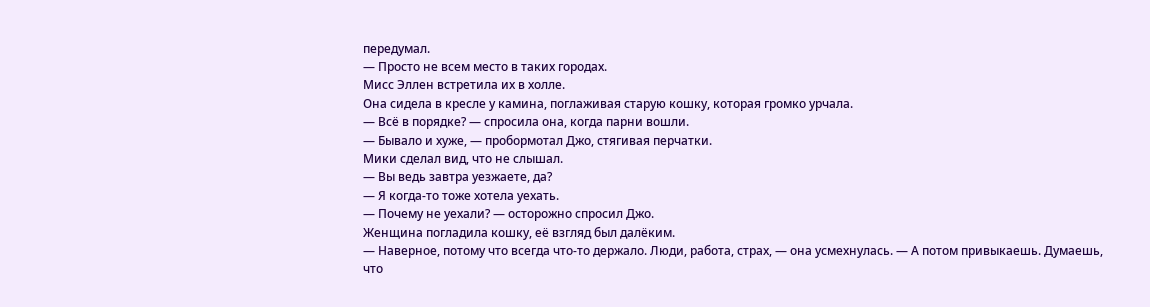передумал.
— Просто не всем место в таких городах.
Мисс Эллен встретила их в холле.
Она сидела в кресле у камина, поглаживая старую кошку, которая громко урчала.
— Всё в порядке? — спросила она, когда парни вошли.
— Бывало и хуже, — пробормотал Джо, стягивая перчатки.
Мики сделал вид, что не слышал.
— Вы ведь завтра уезжаете, да?
— Я когда-то тоже хотела уехать.
— Почему не уехали? — осторожно спросил Джо.
Женщина погладила кошку, её взгляд был далёким.
— Наверное, потому что всегда что-то держало. Люди, работа, страх, — она усмехнулась. — А потом привыкаешь. Думаешь, что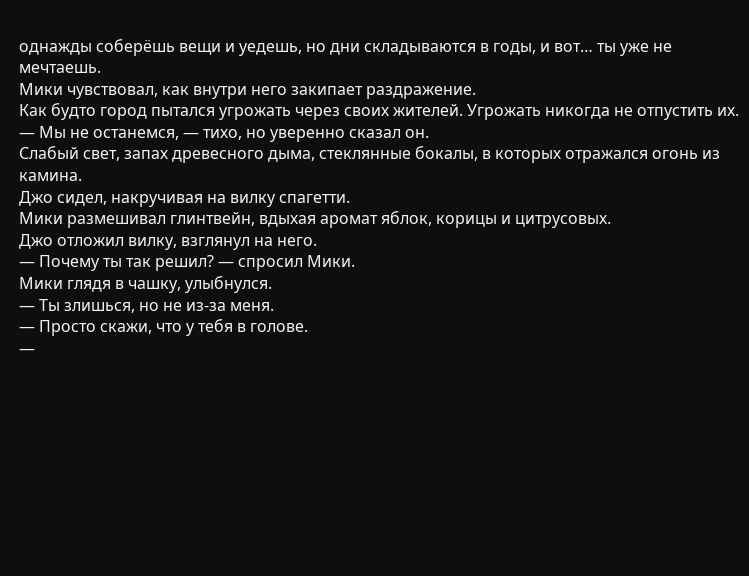однажды соберёшь вещи и уедешь, но дни складываются в годы, и вот… ты уже не мечтаешь.
Мики чувствовал, как внутри него закипает раздражение.
Как будто город пытался угрожать через своих жителей. Угрожать никогда не отпустить их.
— Мы не останемся, — тихо, но уверенно сказал он.
Слабый свет, запах древесного дыма, стеклянные бокалы, в которых отражался огонь из камина.
Джо сидел, накручивая на вилку спагетти.
Мики размешивал глинтвейн, вдыхая аромат яблок, корицы и цитрусовых.
Джо отложил вилку, взглянул на него.
— Почему ты так решил? — спросил Мики.
Мики глядя в чашку, улыбнулся.
— Ты злишься, но не из-за меня.
— Просто скажи, что у тебя в голове.
—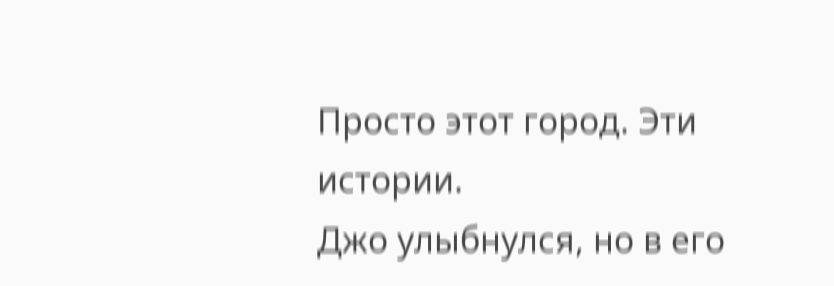Просто этот город. Эти истории.
Джо улыбнулся, но в его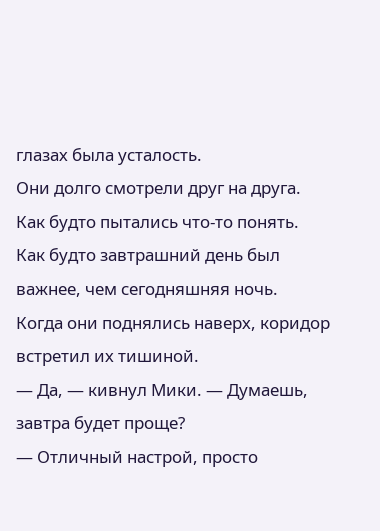глазах была усталость.
Они долго смотрели друг на друга.
Как будто пытались что-то понять.
Как будто завтрашний день был важнее, чем сегодняшняя ночь.
Когда они поднялись наверх, коридор встретил их тишиной.
— Да, — кивнул Мики. — Думаешь, завтра будет проще?
— Отличный настрой, просто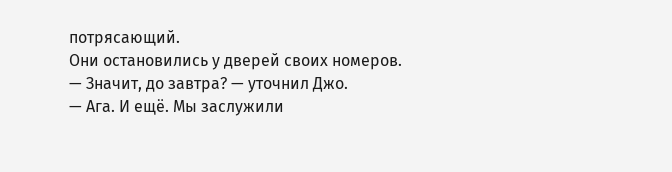потрясающий.
Они остановились у дверей своих номеров.
— Значит, до завтра? — уточнил Джо.
— Ага. И ещё. Мы заслужили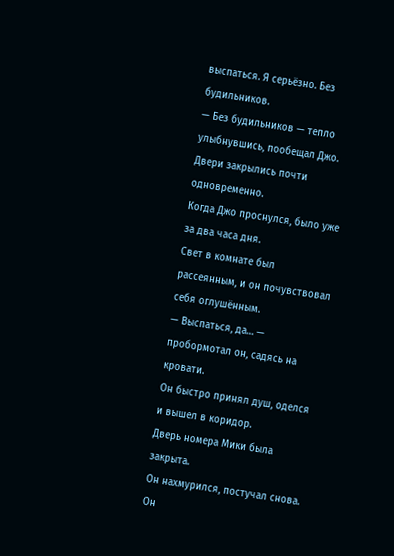выспаться. Я серьёзно. Без будильников.
— Без будильников — тепло улыбнувшись, пообещал Джо.
Двери закрылись почти одновременно.
Когда Джо проснулся, было уже за два часа дня.
Свет в комнате был рассеянным, и он почувствовал себя оглушённым.
— Выспаться, да… — пробормотал он, садясь на кровати.
Он быстро принял душ, оделся и вышел в коридор.
Дверь номера Мики была закрыта.
Он нахмурился, постучал снова.
Он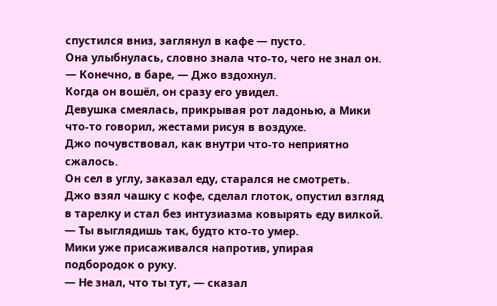спустился вниз, заглянул в кафе — пусто.
Она улыбнулась, словно знала что-то, чего не знал он.
— Конечно, в баре, — Джо вздохнул.
Когда он вошёл, он сразу его увидел.
Девушка смеялась, прикрывая рот ладонью, а Мики что-то говорил, жестами рисуя в воздухе.
Джо почувствовал, как внутри что-то неприятно сжалось.
Он сел в углу, заказал еду, старался не смотреть.
Джо взял чашку с кофе, сделал глоток, опустил взгляд в тарелку и стал без интузиазма ковырять еду вилкой.
— Ты выглядишь так, будто кто-то умер.
Мики уже присаживался напротив, упирая подбородок о руку.
— Не знал, что ты тут, — сказал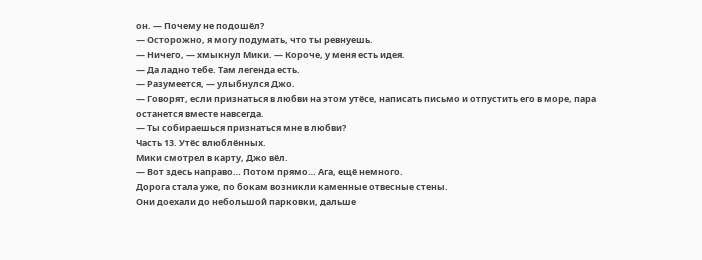он. — Почему не подошёл?
— Осторожно, я могу подумать, что ты ревнуешь.
— Ничего, — хмыкнул Мики. — Короче, у меня есть идея.
— Да ладно тебе. Там легенда есть.
— Разумеется, — улыбнулся Джо.
— Говорят, если признаться в любви на этом утёсе, написать письмо и отпустить его в море, пара останется вместе навсегда.
— Ты собираешься признаться мне в любви?
Часть 13. Утёс влюблённых.
Мики смотрел в карту, Джо вёл.
— Вот здесь направо… Потом прямо… Ага, ещё немного.
Дорога стала уже, по бокам возникли каменные отвесные стены.
Они доехали до небольшой парковки, дальше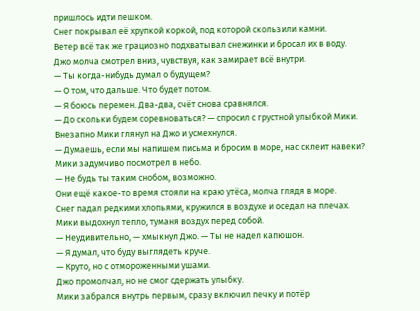пришлось идти пешком.
Снег покрывал её хрупкой коркой, под которой скользили камни.
Ветер всё так же грациозно подхватывал снежинки и бросал их в воду.
Джо молча смотрел вниз, чувствуя, как замирает всё внутри.
— Ты когда-нибудь думал о будущем?
— О том, что дальше. Что будет потом.
— Я боюсь перемен. Два-два, счёт снова сравнялся.
— До скольки будем соревноваться? — спросил с грустной улыбкой Мики.
Внезапно Мики глянул на Джо и усмехнулся.
— Думаешь, если мы напишем письма и бросим в море, нас склеит навеки?
Мики задумчиво посмотрел в небо.
— Не будь ты таким снобом, возможно.
Они ещё какое-то время стояли на краю утёса, молча глядя в море.
Снег падал редкими хлопьями, кружился в воздухе и оседал на плечах.
Мики выдохнул тепло, туманя воздух перед собой.
— Неудивительно, — хмыкнул Джо. — Ты не надел капюшон.
— Я думал, что буду выглядеть круче.
— Круто, но с отмороженными ушами.
Джо промолчал, но не смог сдержать улыбку.
Мики забрался внутрь первым, сразу включил печку и потёр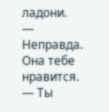ладони.
— Неправда. Она тебе нравится.
— Ты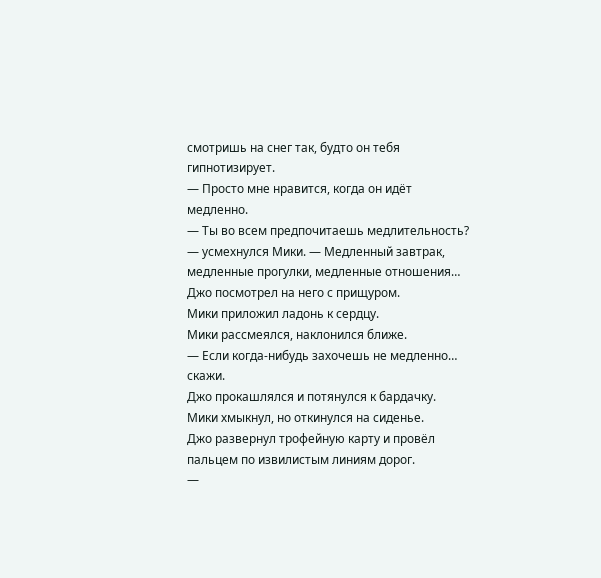смотришь на снег так, будто он тебя гипнотизирует.
— Просто мне нравится, когда он идёт медленно.
— Ты во всем предпочитаешь медлительность? — усмехнулся Мики. — Медленный завтрак, медленные прогулки, медленные отношения…
Джо посмотрел на него с прищуром.
Мики приложил ладонь к сердцу.
Мики рассмеялся, наклонился ближе.
— Если когда-нибудь захочешь не медленно… скажи.
Джо прокашлялся и потянулся к бардачку.
Мики хмыкнул, но откинулся на сиденье.
Джо развернул трофейную карту и провёл пальцем по извилистым линиям дорог.
—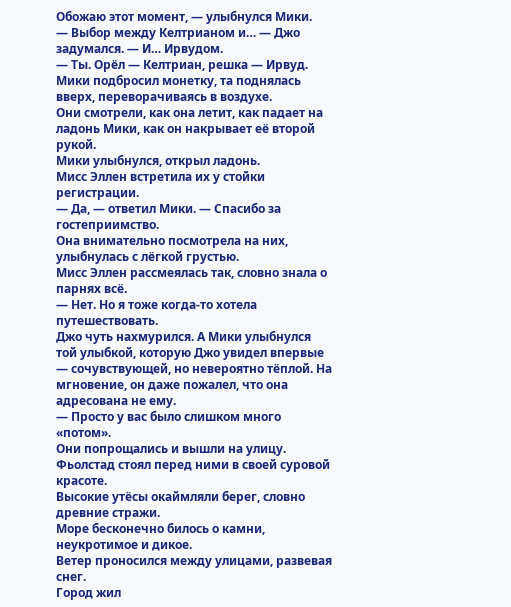Обожаю этот момент, — улыбнулся Мики.
— Выбор между Келтрианом и… — Джо задумался. — И… Ирвудом.
— Ты. Орёл — Келтриан, решка — Ирвуд.
Мики подбросил монетку, та поднялась вверх, переворачиваясь в воздухе.
Они смотрели, как она летит, как падает на ладонь Мики, как он накрывает её второй рукой.
Мики улыбнулся, открыл ладонь.
Мисс Эллен встретила их у стойки регистрации.
— Да, — ответил Мики. — Спасибо за гостеприимство.
Она внимательно посмотрела на них, улыбнулась с лёгкой грустью.
Мисс Эллен рассмеялась так, словно знала о парнях всё.
— Нет. Но я тоже когда-то хотела путешествовать.
Джо чуть нахмурился. А Мики улыбнулся той улыбкой, которую Джо увидел впервые — сочувствующей, но невероятно тёплой. На мгновение, он даже пожалел, что она адресована не ему.
— Просто у вас было слишком много «потом».
Они попрощались и вышли на улицу.
Фьолстад стоял перед ними в своей суровой красоте.
Высокие утёсы окаймляли берег, словно древние стражи.
Море бесконечно билось о камни, неукротимое и дикое.
Ветер проносился между улицами, развевая снег.
Город жил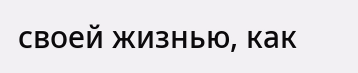своей жизнью, как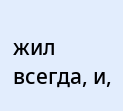жил всегда, и,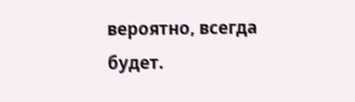вероятно, всегда будет.